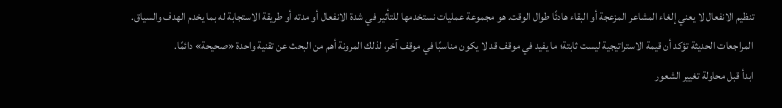تنظيم الانفعال لا يعني إلغاء المشاعر المزعجة أو البقاء هادئًا طوال الوقت. هو مجموعة عمليات نستخدمها للتأثير في شدة الانفعال أو مدته أو طريقة الاستجابة له بما يخدم الهدف والسياق. المراجعات الحديثة تؤكد أن قيمة الاستراتيجية ليست ثابتة؛ ما يفيد في موقف قد لا يكون مناسبًا في موقف آخر، لذلك المرونة أهم من البحث عن تقنية واحدة «صحيحة» دائمًا.
ابدأ قبل محاولة تغيير الشعور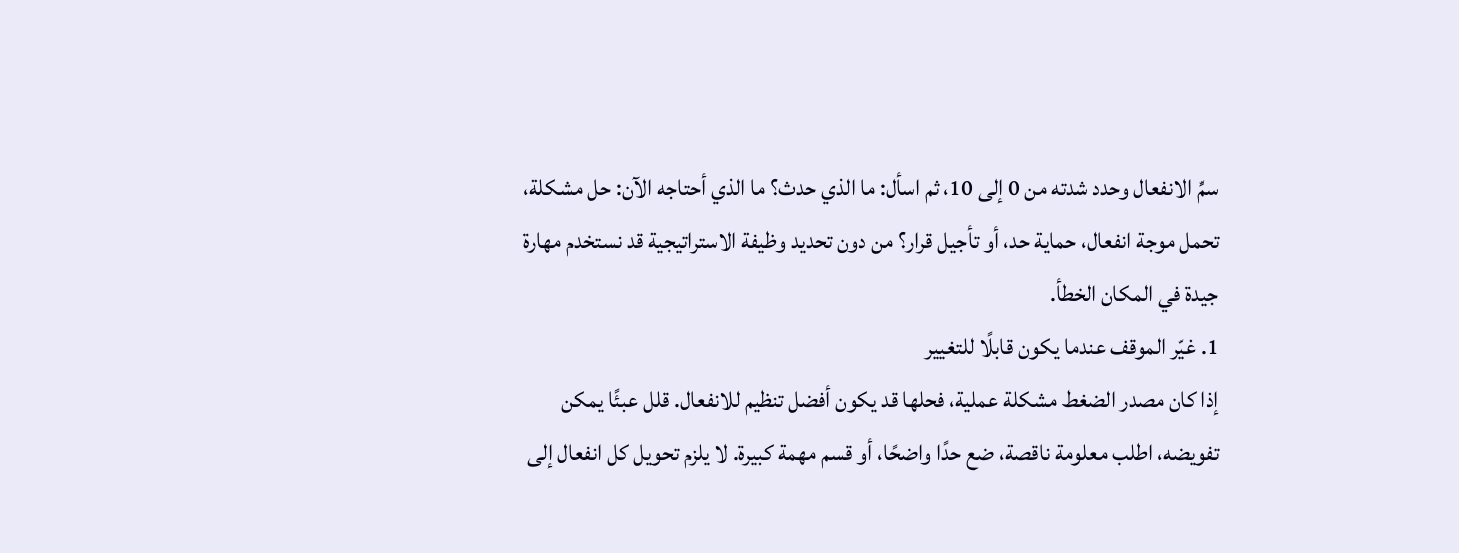سمِّ الانفعال وحدد شدته من 0 إلى 10، ثم اسأل: ما الذي حدث؟ ما الذي أحتاجه الآن: حل مشكلة، تحمل موجة انفعال، حماية حد، أو تأجيل قرار؟ من دون تحديد وظيفة الاستراتيجية قد نستخدم مهارة جيدة في المكان الخطأ.
1. غيّر الموقف عندما يكون قابلًا للتغيير
إذا كان مصدر الضغط مشكلة عملية، فحلها قد يكون أفضل تنظيم للانفعال. قلل عبئًا يمكن تفويضه، اطلب معلومة ناقصة، ضع حدًا واضحًا، أو قسم مهمة كبيرة. لا يلزم تحويل كل انفعال إلى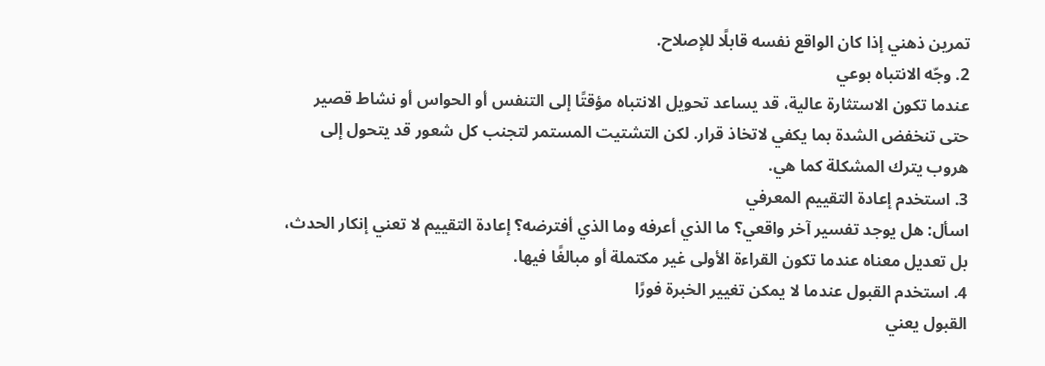تمرين ذهني إذا كان الواقع نفسه قابلًا للإصلاح.
2. وجّه الانتباه بوعي
عندما تكون الاستثارة عالية، قد يساعد تحويل الانتباه مؤقتًا إلى التنفس أو الحواس أو نشاط قصير حتى تنخفض الشدة بما يكفي لاتخاذ قرار. لكن التشتيت المستمر لتجنب كل شعور قد يتحول إلى هروب يترك المشكلة كما هي.
3. استخدم إعادة التقييم المعرفي
اسأل: هل يوجد تفسير آخر واقعي؟ ما الذي أعرفه وما الذي أفترضه؟ إعادة التقييم لا تعني إنكار الحدث، بل تعديل معناه عندما تكون القراءة الأولى غير مكتملة أو مبالغًا فيها.
4. استخدم القبول عندما لا يمكن تغيير الخبرة فورًا
القبول يعني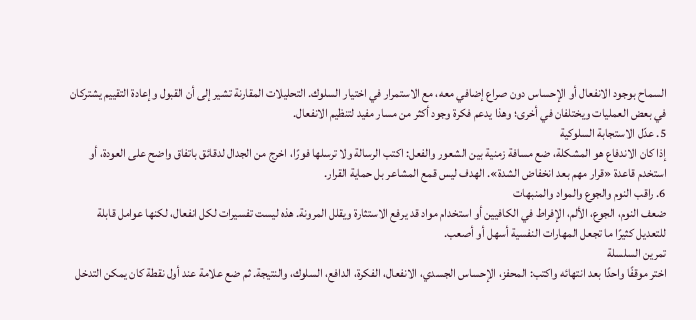السماح بوجود الانفعال أو الإحساس دون صراع إضافي معه، مع الاستمرار في اختيار السلوك. التحليلات المقارنة تشير إلى أن القبول وإعادة التقييم يشتركان في بعض العمليات ويختلفان في أخرى؛ وهذا يدعم فكرة وجود أكثر من مسار مفيد لتنظيم الانفعال.
5. عدّل الاستجابة السلوكية
إذا كان الاندفاع هو المشكلة، ضع مسافة زمنية بين الشعور والفعل: اكتب الرسالة ولا ترسلها فورًا، اخرج من الجدال لدقائق باتفاق واضح على العودة، أو استخدم قاعدة «قرار مهم بعد انخفاض الشدة». الهدف ليس قمع المشاعر بل حماية القرار.
6. راقب النوم والجوع والمواد والمنبهات
ضعف النوم، الجوع، الألم، الإفراط في الكافيين أو استخدام مواد قد يرفع الاستثارة ويقلل المرونة. هذه ليست تفسيرات لكل انفعال، لكنها عوامل قابلة للتعديل كثيرًا ما تجعل المهارات النفسية أسهل أو أصعب.
تمرين السلسلة
اختر موقفًا واحدًا بعد انتهائه واكتب: المحفز، الإحساس الجسدي، الانفعال، الفكرة، الدافع، السلوك، والنتيجة. ثم ضع علامة عند أول نقطة كان يمكن التدخل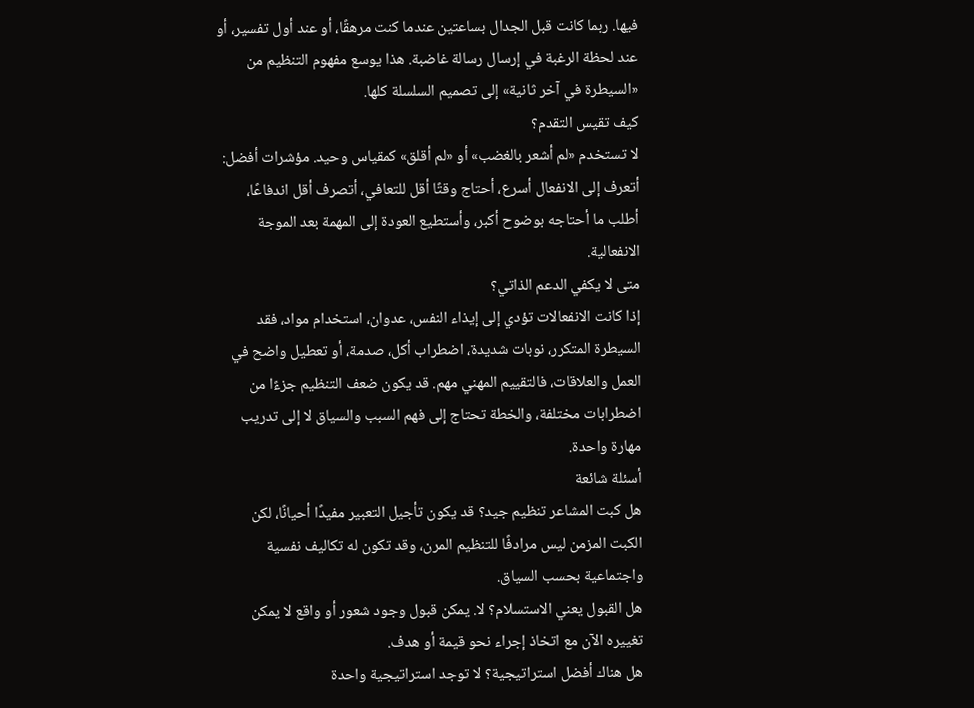فيها. ربما كانت قبل الجدال بساعتين عندما كنت مرهقًا، أو عند أول تفسير، أو عند لحظة الرغبة في إرسال رسالة غاضبة. هذا يوسع مفهوم التنظيم من «السيطرة في آخر ثانية» إلى تصميم السلسلة كلها.
كيف تقيس التقدم؟
لا تستخدم «لم أشعر بالغضب» أو «لم أقلق» كمقياس وحيد. مؤشرات أفضل: أتعرف إلى الانفعال أسرع، أحتاج وقتًا أقل للتعافي، أتصرف أقل اندفاعًا، أطلب ما أحتاجه بوضوح أكبر، وأستطيع العودة إلى المهمة بعد الموجة الانفعالية.
متى لا يكفي الدعم الذاتي؟
إذا كانت الانفعالات تؤدي إلى إيذاء النفس، عدوان، استخدام مواد، فقد السيطرة المتكرر، نوبات شديدة، اضطراب أكل، صدمة، أو تعطيل واضح في العمل والعلاقات، فالتقييم المهني مهم. قد يكون ضعف التنظيم جزءًا من اضطرابات مختلفة، والخطة تحتاج إلى فهم السبب والسياق لا إلى تدريب مهارة واحدة.
أسئلة شائعة
هل كبت المشاعر تنظيم جيد؟ قد يكون تأجيل التعبير مفيدًا أحيانًا، لكن الكبت المزمن ليس مرادفًا للتنظيم المرن، وقد تكون له تكاليف نفسية واجتماعية بحسب السياق.
هل القبول يعني الاستسلام؟ لا. يمكن قبول وجود شعور أو واقع لا يمكن تغييره الآن مع اتخاذ إجراء نحو قيمة أو هدف.
هل هناك أفضل استراتيجية؟ لا توجد استراتيجية واحدة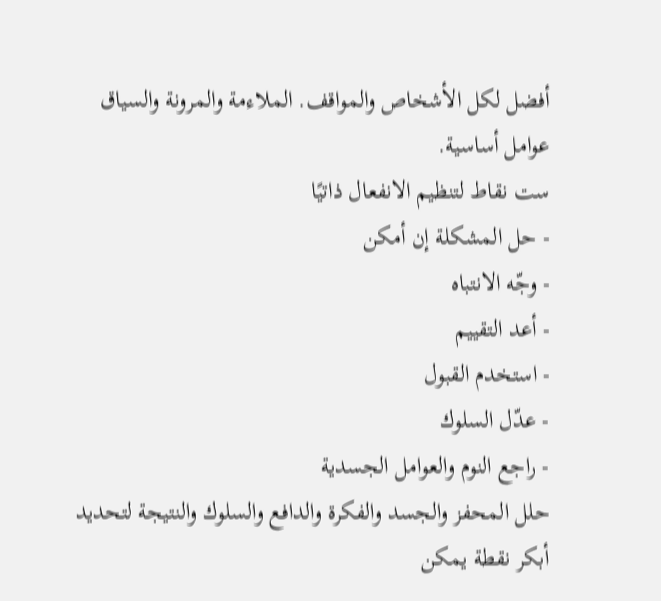أفضل لكل الأشخاص والمواقف. الملاءمة والمرونة والسياق عوامل أساسية.
ست نقاط لتنظيم الانفعال ذاتيًا
- حل المشكلة إن أمكن
- وجّه الانتباه
- أعد التقييم
- استخدم القبول
- عدّل السلوك
- راجع النوم والعوامل الجسدية
حلل المحفز والجسد والفكرة والدافع والسلوك والنتيجة لتحديد أبكر نقطة يمكن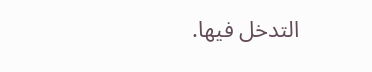التدخل فيها.